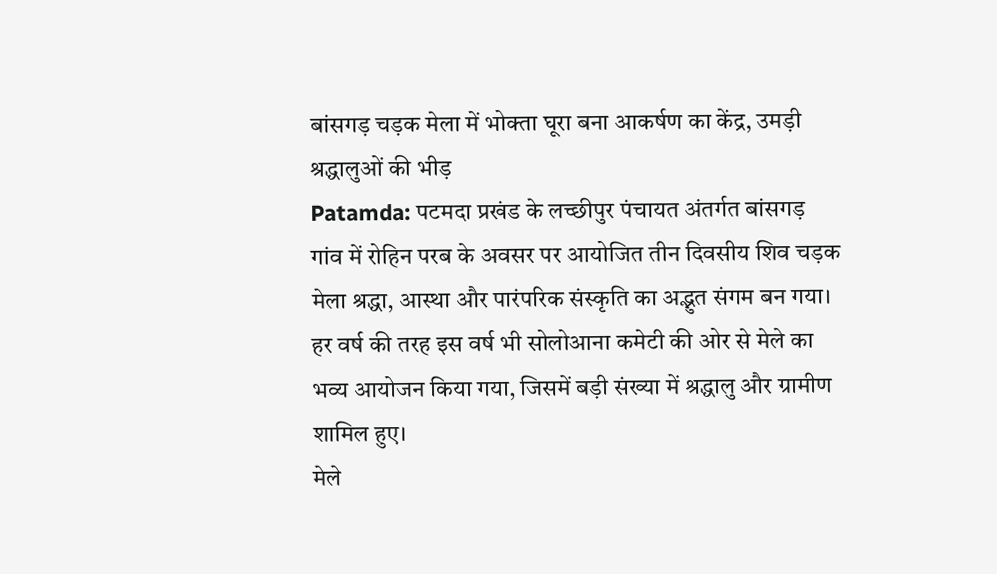बांसगड़ चड़क मेला में भोक्ता घूरा बना आकर्षण का केंद्र, उमड़ी श्रद्धालुओं की भीड़
Patamda: पटमदा प्रखंड के लच्छीपुर पंचायत अंतर्गत बांसगड़ गांव में रोहिन परब के अवसर पर आयोजित तीन दिवसीय शिव चड़क मेला श्रद्धा, आस्था और पारंपरिक संस्कृति का अद्भुत संगम बन गया। हर वर्ष की तरह इस वर्ष भी सोलोआना कमेटी की ओर से मेले का भव्य आयोजन किया गया, जिसमें बड़ी संख्या में श्रद्धालु और ग्रामीण शामिल हुए।
मेले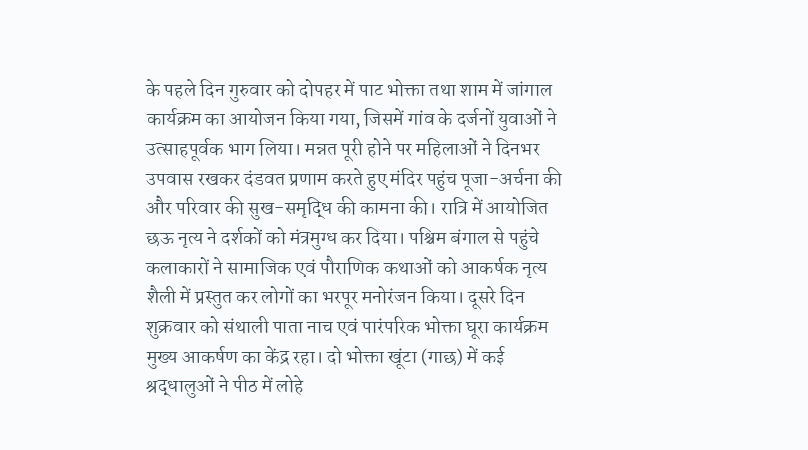के पहले दिन गुरुवार को दोपहर में पाट भोक्ता तथा शाम में जांगाल कार्यक्रम का आयोजन किया गया, जिसमें गांव के दर्जनों युवाओं ने उत्साहपूर्वक भाग लिया। मन्नत पूरी होने पर महिलाओं ने दिनभर उपवास रखकर दंडवत प्रणाम करते हुए मंदिर पहुंच पूजा-अर्चना की और परिवार की सुख-समृद्धि की कामना की। रात्रि में आयोजित छऊ नृत्य ने दर्शकों को मंत्रमुग्ध कर दिया। पश्चिम बंगाल से पहुंचे कलाकारों ने सामाजिक एवं पौराणिक कथाओं को आकर्षक नृत्य शैली में प्रस्तुत कर लोगों का भरपूर मनोरंजन किया। दूसरे दिन शुक्रवार को संथाली पाता नाच एवं पारंपरिक भोक्ता घूरा कार्यक्रम मुख्य आकर्षण का केंद्र रहा। दो भोक्ता खूंटा (गाछ) में कई श्रद्धालुओं ने पीठ में लोहे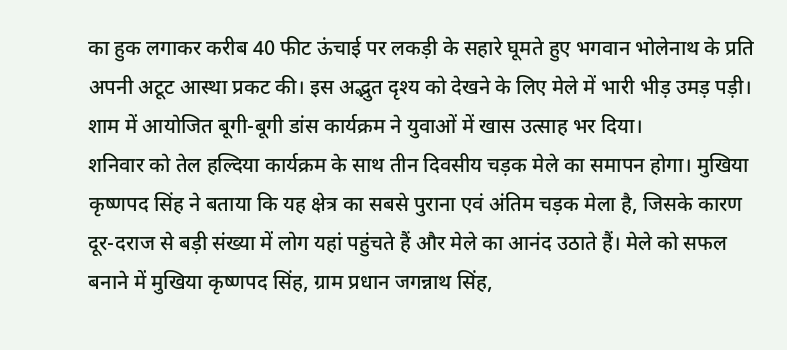का हुक लगाकर करीब 40 फीट ऊंचाई पर लकड़ी के सहारे घूमते हुए भगवान भोलेनाथ के प्रति अपनी अटूट आस्था प्रकट की। इस अद्भुत दृश्य को देखने के लिए मेले में भारी भीड़ उमड़ पड़ी। शाम में आयोजित बूगी-बूगी डांस कार्यक्रम ने युवाओं में खास उत्साह भर दिया।
शनिवार को तेल हल्दिया कार्यक्रम के साथ तीन दिवसीय चड़क मेले का समापन होगा। मुखिया कृष्णपद सिंह ने बताया कि यह क्षेत्र का सबसे पुराना एवं अंतिम चड़क मेला है, जिसके कारण दूर-दराज से बड़ी संख्या में लोग यहां पहुंचते हैं और मेले का आनंद उठाते हैं। मेले को सफल बनाने में मुखिया कृष्णपद सिंह, ग्राम प्रधान जगन्नाथ सिंह,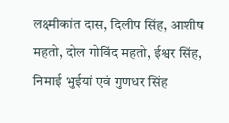लक्ष्मीकांत दास, दिलीप सिंह, आशीष महतो, दोल गोविंद महतो, ईश्वर सिंह, निमाई भुईयां एवं गुणधर सिंह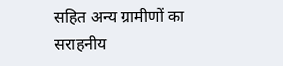सहित अन्य ग्रामीणों का सराहनीय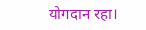योगदान रहा।